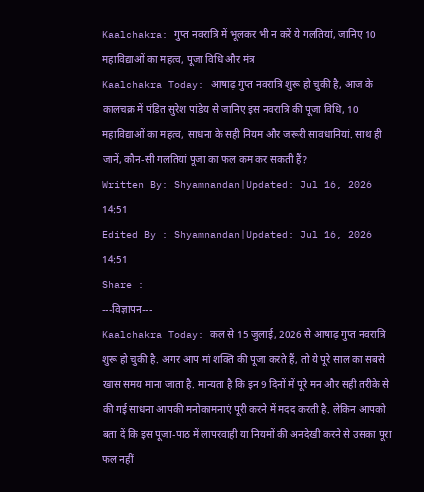Kaalchakra: गुप्त नवरात्रि में भूलकर भी न करें ये गलतियां, जानिए 10 महाविद्याओं का महत्व, पूजा विधि और मंत्र
Kaalchakra Today: आषाढ़ गुप्त नवरात्रि शुरू हो चुकी है, आज के कालचक्र में पंडित सुरेश पांडेय से जानिए इस नवरात्रि की पूजा विधि, 10 महाविद्याओं का महत्व, साधना के सही नियम और जरूरी सावधानियां. साथ ही जानें, कौन-सी गलतियां पूजा का फल कम कर सकती हैं?
Written By: Shyamnandan|Updated: Jul 16, 2026 14:51
Edited By : Shyamnandan|Updated: Jul 16, 2026 14:51
Share :
---विज्ञापन---
Kaalchakra Today: कल से 15 जुलाई, 2026 से आषाढ़ गुप्त नवरात्रि शुरू हो चुकी है. अगर आप मां शक्ति की पूजा करते हैं, तो ये पूरे साल का सबसे खास समय माना जाता है. मान्यता है कि इन 9 दिनों में पूरे मन और सही तरीके से की गई साधना आपकी मनोकामनाएं पूरी करने में मदद करती है. लेकिन आपको बता दें कि इस पूजा-पाठ में लापरवाही या नियमों की अनदेखी करने से उसका पूरा फल नहीं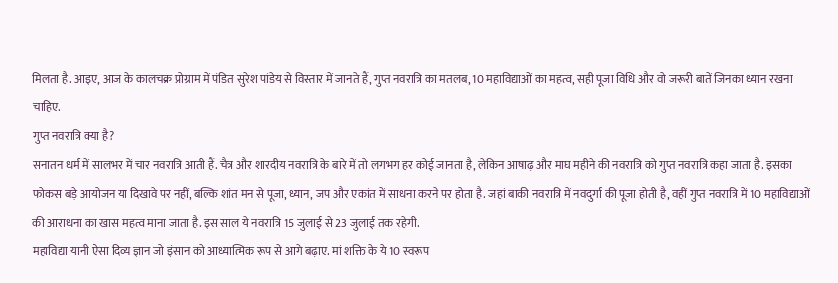मिलता है. आइए, आज के कालचक्र प्रोग्राम में पंडित सुरेश पांडेय से विस्तार में जानते हैं, गुप्त नवरात्रि का मतलब, 10 महाविद्याओं का महत्व, सही पूजा विधि और वो जरूरी बातें जिनका ध्यान रखना चाहिए.
गुप्त नवरात्रि क्या है?
सनातन धर्म में सालभर में चार नवरात्रि आती हैं. चैत्र और शारदीय नवरात्रि के बारे में तो लगभग हर कोई जानता है, लेकिन आषाढ़ और माघ महीने की नवरात्रि को गुप्त नवरात्रि कहा जाता है. इसका फोकस बड़े आयोजन या दिखावे पर नहीं, बल्कि शांत मन से पूजा, ध्यान, जप और एकांत में साधना करने पर होता है. जहां बाकी नवरात्रि में नवदुर्गा की पूजा होती है, वहीं गुप्त नवरात्रि में 10 महाविद्याओं की आराधना का खास महत्व माना जाता है. इस साल ये नवरात्रि 15 जुलाई से 23 जुलाई तक रहेगी.
महाविद्या यानी ऐसा दिव्य ज्ञान जो इंसान को आध्यात्मिक रूप से आगे बढ़ाए. मां शक्ति के ये 10 स्वरूप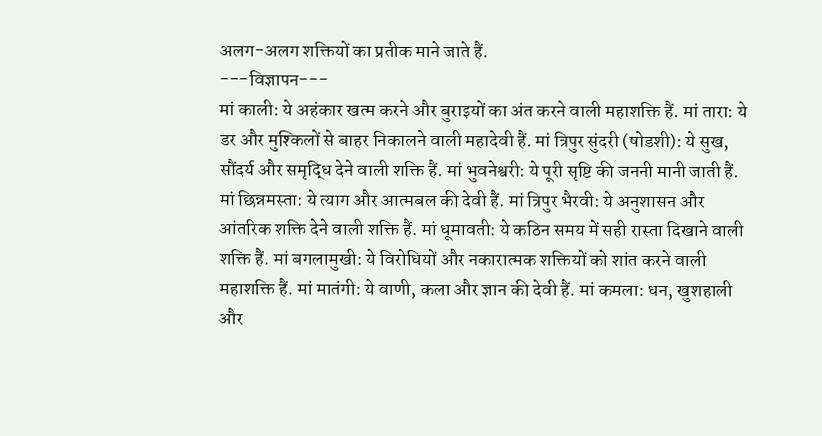अलग-अलग शक्तियों का प्रतीक माने जाते हैं.
---विज्ञापन---
मां काली: ये अहंकार खत्म करने और बुराइयों का अंत करने वाली महाशक्ति हैं. मां तारा: ये डर और मुश्किलों से बाहर निकालने वाली महादेवी हैं. मां त्रिपुर सुंदरी (षोडशी): ये सुख, सौंदर्य और समृद्धि देने वाली शक्ति हैं. मां भुवनेश्वरी: ये पूरी सृष्टि की जननी मानी जाती हैं. मां छिन्नमस्ता: ये त्याग और आत्मबल की देवी हैं. मां त्रिपुर भैरवी: ये अनुशासन और आंतरिक शक्ति देने वाली शक्ति हैं. मां धूमावती: ये कठिन समय में सही रास्ता दिखाने वाली शक्ति हैं. मां बगलामुखी: ये विरोधियों और नकारात्मक शक्तियों को शांत करने वाली महाशक्ति हैं. मां मातंगी: ये वाणी, कला और ज्ञान की देवी हैं. मां कमला: धन, खुशहाली और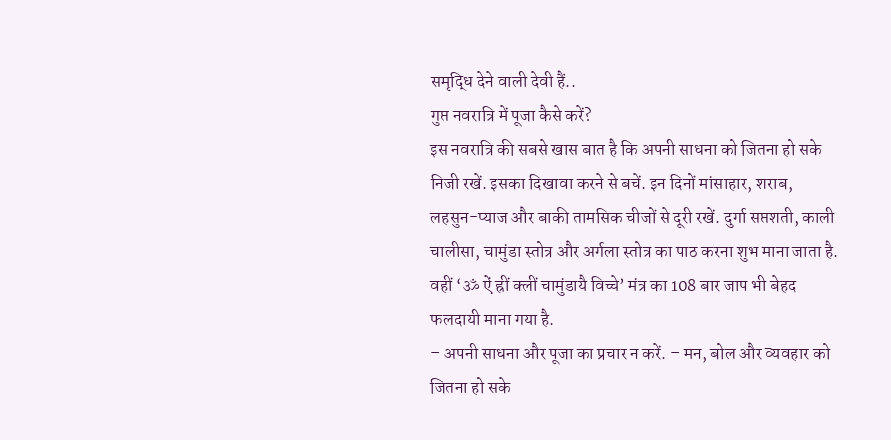समृद्धि देने वाली देवी हैं..
गुप्त नवरात्रि में पूजा कैसे करें?
इस नवरात्रि की सबसे खास बात है कि अपनी साधना को जितना हो सके निजी रखें. इसका दिखावा करने से बचें. इन दिनों मांसाहार, शराब, लहसुन-प्याज और बाकी तामसिक चीजों से दूरी रखें. दुर्गा सप्तशती, काली चालीसा, चामुंडा स्तोत्र और अर्गला स्तोत्र का पाठ करना शुभ माना जाता है. वहीं ‘ॐ ऐं ह्रीं क्लीं चामुंडायै विच्चे’ मंत्र का 108 बार जाप भी बेहद फलदायी माना गया है.
– अपनी साधना और पूजा का प्रचार न करें. – मन, बोल और व्यवहार को जितना हो सके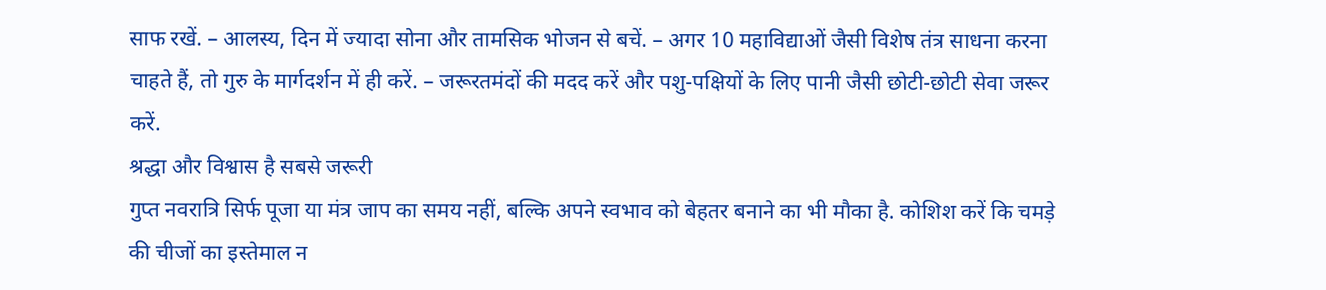साफ रखें. – आलस्य, दिन में ज्यादा सोना और तामसिक भोजन से बचें. – अगर 10 महाविद्याओं जैसी विशेष तंत्र साधना करना चाहते हैं, तो गुरु के मार्गदर्शन में ही करें. – जरूरतमंदों की मदद करें और पशु-पक्षियों के लिए पानी जैसी छोटी-छोटी सेवा जरूर करें.
श्रद्धा और विश्वास है सबसे जरूरी
गुप्त नवरात्रि सिर्फ पूजा या मंत्र जाप का समय नहीं, बल्कि अपने स्वभाव को बेहतर बनाने का भी मौका है. कोशिश करें कि चमड़े की चीजों का इस्तेमाल न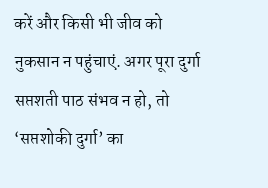करें और किसी भी जीव को नुकसान न पहुंचाएं. अगर पूरा दुर्गा सप्तशती पाठ संभव न हो, तो ‘सप्तशोकी दुर्गा’ का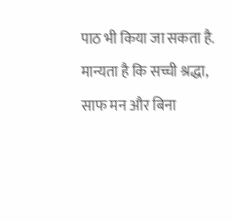पाठ भी किया जा सकता है. मान्यता है कि सच्ची श्रद्धा, साफ मन और बिना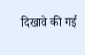दिखावे की गई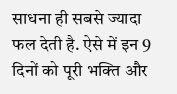साधना ही सबसे ज्यादा फल देती है. ऐसे में इन 9 दिनों को पूरी भक्ति और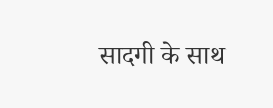सादगी के साथ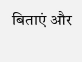बिताएं और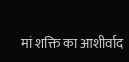मां शक्ति का आशीर्वाद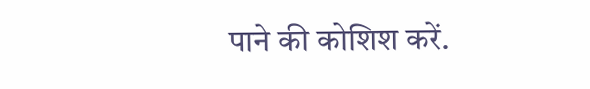पाने की कोशिश करें.